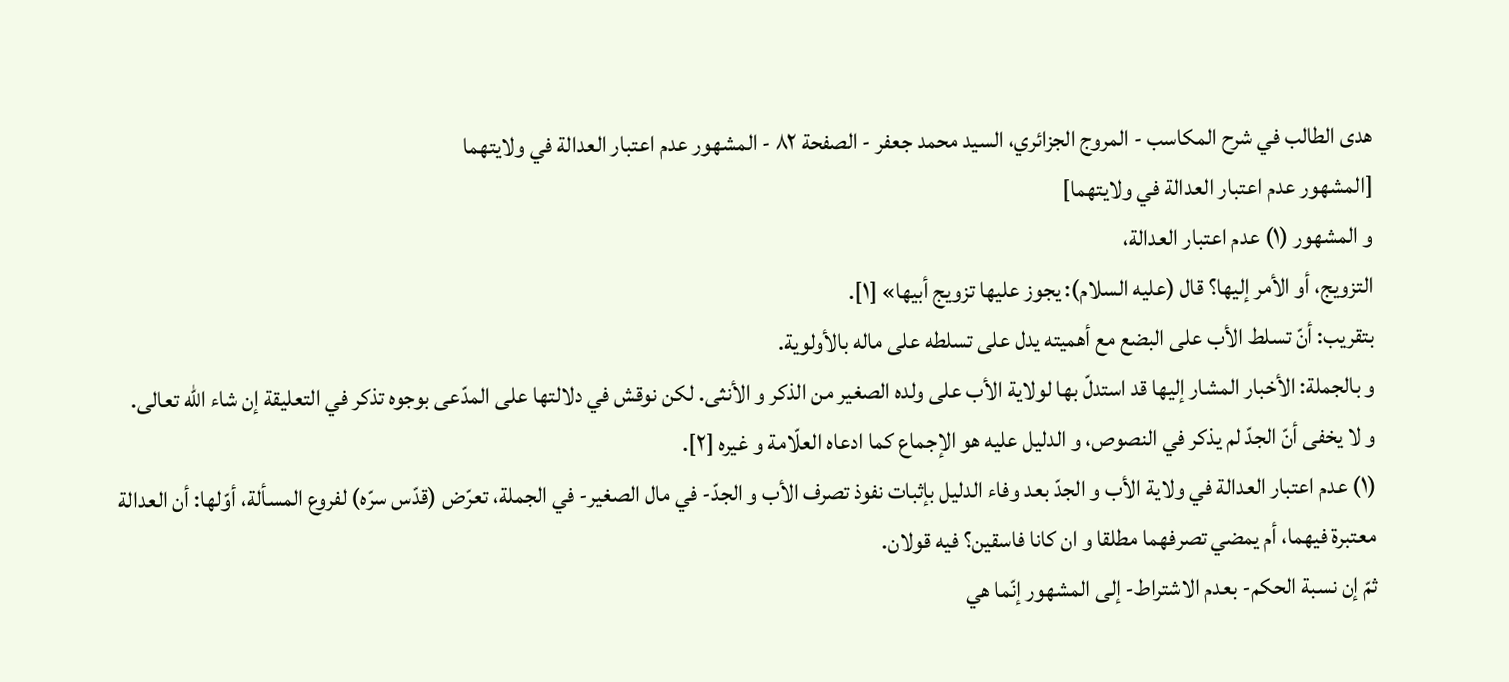هدى الطالب في شرح المكاسب - المروج الجزائري، السيد محمد جعفر - الصفحة ٨٢ - المشهور عدم اعتبار العدالة في ولايتهما
[المشهور عدم اعتبار العدالة في ولايتهما]
و المشهور (١) عدم اعتبار العدالة،
التزويج، أو الأمر إليها؟ قال (عليه السلام): يجوز عليها تزويج أبيها» [١].
بتقريب: أنّ تسلط الأب على البضع مع أهميته يدل على تسلطه على ماله بالأولوية.
و بالجملة: الأخبار المشار إليها قد استدلّ بها لولاية الأب على ولده الصغير من الذكر و الأنثى. لكن نوقش في دلالتها على المدّعى بوجوه تذكر في التعليقة إن شاء اللّه تعالى.
و لا يخفى أنّ الجدّ لم يذكر في النصوص، و الدليل عليه هو الإجماع كما ادعاه العلّامة و غيره [٢].
(١) عدم اعتبار العدالة في ولاية الأب و الجدّ بعد وفاء الدليل بإثبات نفوذ تصرف الأب و الجدّ- في مال الصغير- في الجملة، تعرّض (قدّس سرّه) لفروع المسألة، أوّلها: أن العدالة معتبرة فيهما، أم يمضي تصرفهما مطلقا و ان كانا فاسقين؟ فيه قولان.
ثمّ إن نسبة الحكم- بعدم الاشتراط- إلى المشهور إنّما هي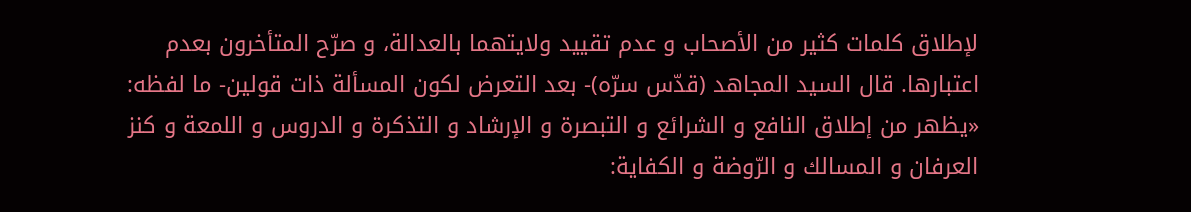لإطلاق كلمات كثير من الأصحاب و عدم تقييد ولايتهما بالعدالة، و صرّح المتأخرون بعدم اعتبارها. قال السيد المجاهد (قدّس سرّه)- بعد التعرض لكون المسألة ذات قولين- ما لفظه: «يظهر من إطلاق النافع و الشرائع و التبصرة و الإرشاد و التذكرة و الدروس و اللمعة و كنز العرفان و المسالك و الرّوضة و الكفاية: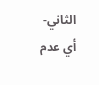الثاني- أي عدم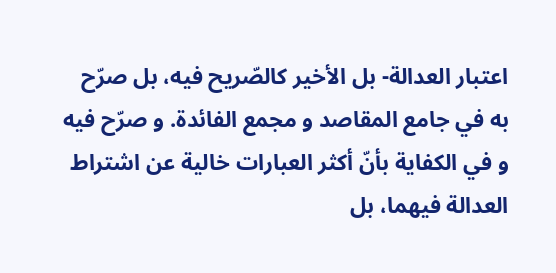اعتبار العدالة- بل الأخير كالصّريح فيه، بل صرّح به في جامع المقاصد و مجمع الفائدة. و صرّح فيه و في الكفاية بأنّ أكثر العبارات خالية عن اشتراط العدالة فيهما، بل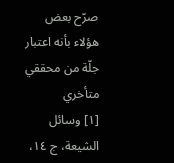صرّح بعض هؤلاء بأنه اعتبار جلّة من محققي متأخري
[١] وسائل الشيعة، ج ١٤،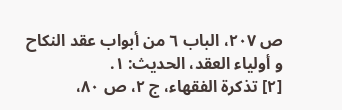ص ٢٠٧، الباب ٦ من أبواب عقد النكاح و أولياء العقد، الحديث: ١.
[٢] تذكرة الفقهاء، ج ٢، ص ٨٠،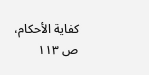كفاية الأحكام، ص ١١٣